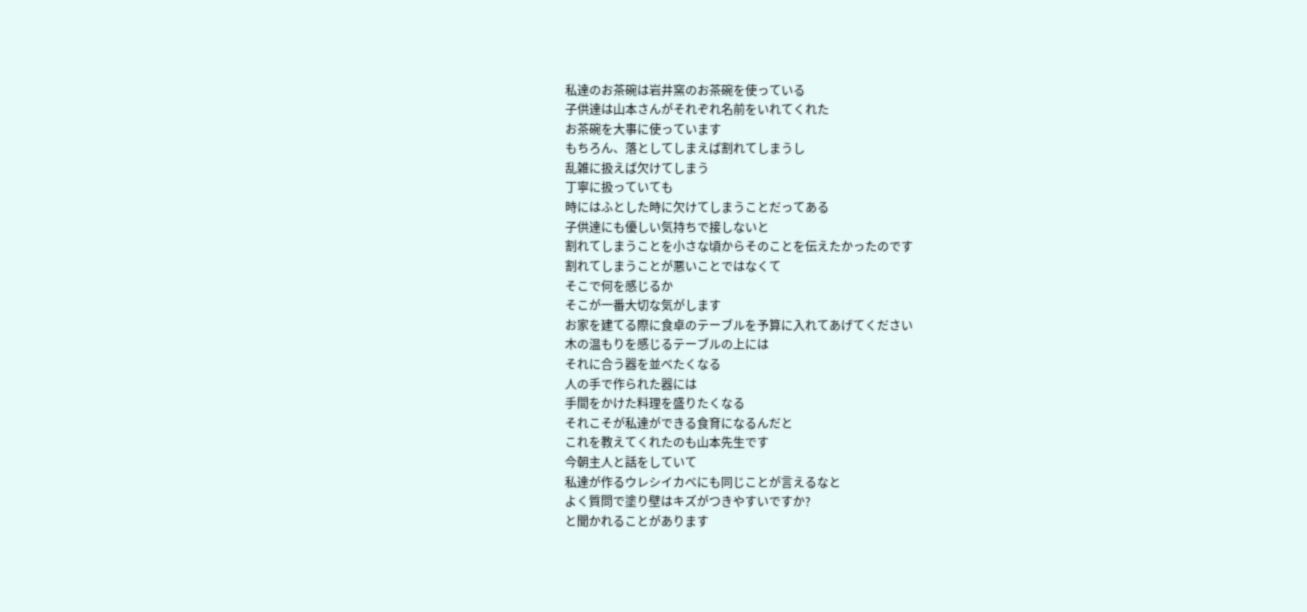私達のお茶碗は岩井窯のお茶碗を使っている
子供達は山本さんがそれぞれ名前をいれてくれた
お茶碗を大事に使っています
もちろん、落としてしまえば割れてしまうし
乱雑に扱えば欠けてしまう
丁寧に扱っていても
時にはふとした時に欠けてしまうことだってある
子供達にも優しい気持ちで接しないと
割れてしまうことを小さな頃からそのことを伝えたかったのです
割れてしまうことが悪いことではなくて
そこで何を感じるか
そこが一番大切な気がします
お家を建てる際に食卓のテーブルを予算に入れてあげてください
木の温もりを感じるテーブルの上には
それに合う器を並べたくなる
人の手で作られた器には
手間をかけた料理を盛りたくなる
それこそが私達ができる食育になるんだと
これを教えてくれたのも山本先生です
今朝主人と話をしていて
私達が作るウレシイカベにも同じことが言えるなと
よく質問で塗り壁はキズがつきやすいですか?
と聞かれることがあります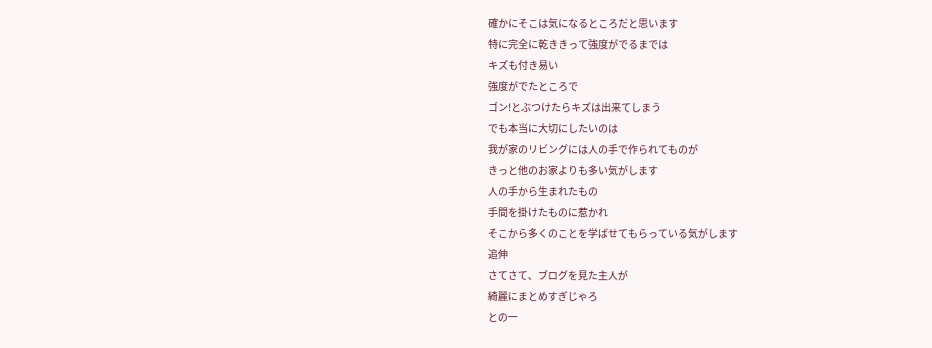確かにそこは気になるところだと思います
特に完全に乾ききって強度がでるまでは
キズも付き易い
強度がでたところで
ゴン!とぶつけたらキズは出来てしまう
でも本当に大切にしたいのは
我が家のリビングには人の手で作られてものが
きっと他のお家よりも多い気がします
人の手から生まれたもの
手間を掛けたものに惹かれ
そこから多くのことを学ばせてもらっている気がします
追伸
さてさて、ブログを見た主人が
綺麗にまとめすぎじゃろ
との一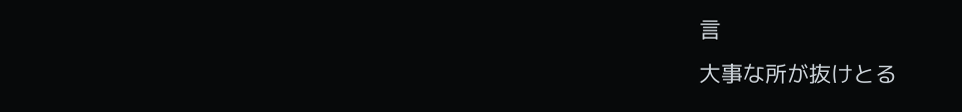言
大事な所が抜けとる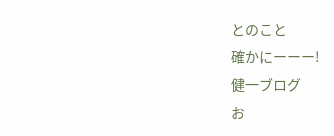とのこと
確かにーーー!
健一ブログ
お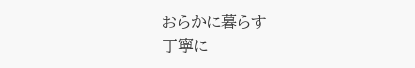おらかに暮らす
丁寧に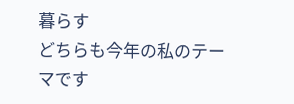暮らす
どちらも今年の私のテーマです